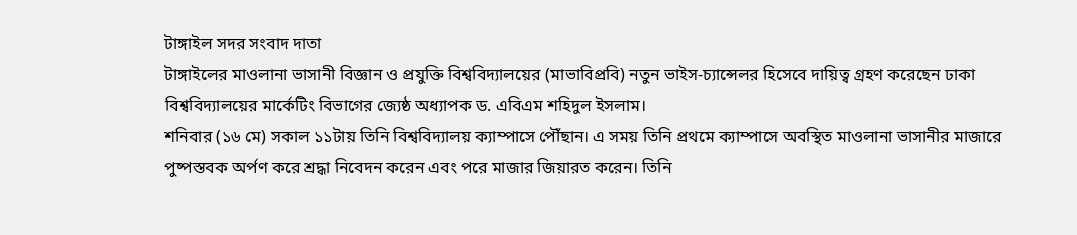টাঙ্গাইল সদর সংবাদ দাতা
টাঙ্গাইলের মাওলানা ভাসানী বিজ্ঞান ও প্রযুক্তি বিশ্ববিদ্যালয়ের (মাভাবিপ্রবি) নতুন ভাইস-চ্যান্সেলর হিসেবে দায়িত্ব গ্রহণ করেছেন ঢাকা বিশ্ববিদ্যালয়ের মার্কেটিং বিভাগের জ্যেষ্ঠ অধ্যাপক ড. এবিএম শহিদুল ইসলাম।
শনিবার (১৬ মে) সকাল ১১টায় তিনি বিশ্ববিদ্যালয় ক্যাম্পাসে পৌঁছান। এ সময় তিনি প্রথমে ক্যাম্পাসে অবস্থিত মাওলানা ভাসানীর মাজারে পুষ্পস্তবক অর্পণ করে শ্রদ্ধা নিবেদন করেন এবং পরে মাজার জিয়ারত করেন। তিনি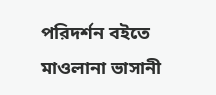পরিদর্শন বইতে মাওলানা ভাসানী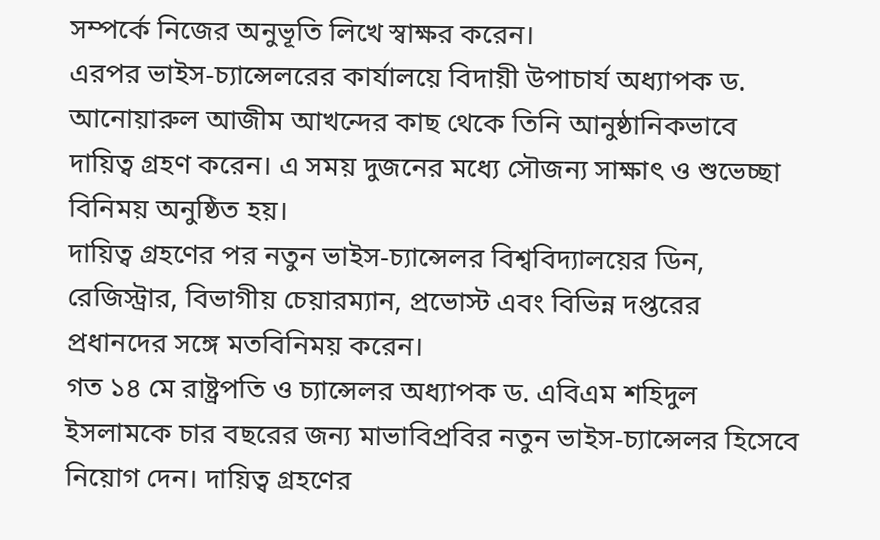সম্পর্কে নিজের অনুভূতি লিখে স্বাক্ষর করেন।
এরপর ভাইস-চ্যান্সেলরের কার্যালয়ে বিদায়ী উপাচার্য অধ্যাপক ড. আনোয়ারুল আজীম আখন্দের কাছ থেকে তিনি আনুষ্ঠানিকভাবে দায়িত্ব গ্রহণ করেন। এ সময় দুজনের মধ্যে সৌজন্য সাক্ষাৎ ও শুভেচ্ছা বিনিময় অনুষ্ঠিত হয়।
দায়িত্ব গ্রহণের পর নতুন ভাইস-চ্যান্সেলর বিশ্ববিদ্যালয়ের ডিন, রেজিস্ট্রার, বিভাগীয় চেয়ারম্যান, প্রভোস্ট এবং বিভিন্ন দপ্তরের প্রধানদের সঙ্গে মতবিনিময় করেন।
গত ১৪ মে রাষ্ট্রপতি ও চ্যান্সেলর অধ্যাপক ড. এবিএম শহিদুল ইসলামকে চার বছরের জন্য মাভাবিপ্রবির নতুন ভাইস-চ্যান্সেলর হিসেবে নিয়োগ দেন। দায়িত্ব গ্রহণের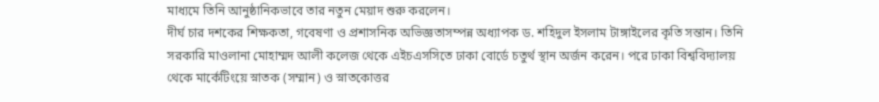মাধ্যমে তিনি আনুষ্ঠানিকভাবে তার নতুন মেয়াদ শুরু করলেন।
দীর্ঘ চার দশকের শিক্ষকতা, গবেষণা ও প্রশাসনিক অভিজ্ঞতাসম্পন্ন অধ্যাপক ড. শহিদুল ইসলাম টাঙ্গাইলের কৃতি সন্তান। তিনি সরকারি মাওলানা মোহাম্মদ আলী কলেজ থেকে এইচএসসিতে ঢাকা বোর্ডে চতুর্থ স্থান অর্জন করেন। পরে ঢাকা বিশ্ববিদ্যালয় থেকে মার্কেটিংয়ে স্নাতক (সম্মান) ও স্নাতকোত্তর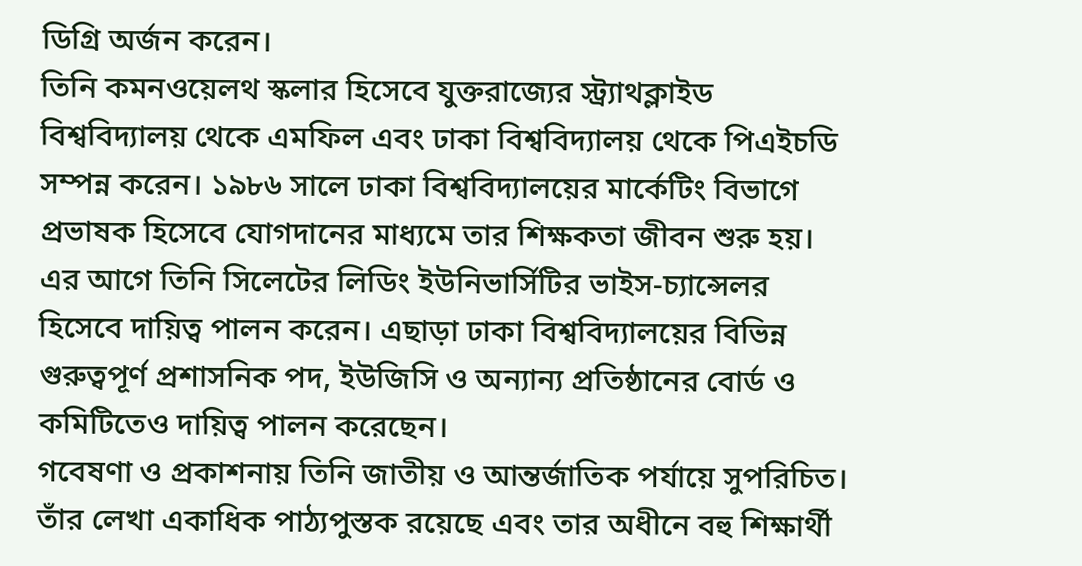ডিগ্রি অর্জন করেন।
তিনি কমনওয়েলথ স্কলার হিসেবে যুক্তরাজ্যের স্ট্র্যাথক্লাইড বিশ্ববিদ্যালয় থেকে এমফিল এবং ঢাকা বিশ্ববিদ্যালয় থেকে পিএইচডি সম্পন্ন করেন। ১৯৮৬ সালে ঢাকা বিশ্ববিদ্যালয়ের মার্কেটিং বিভাগে প্রভাষক হিসেবে যোগদানের মাধ্যমে তার শিক্ষকতা জীবন শুরু হয়।
এর আগে তিনি সিলেটের লিডিং ইউনিভার্সিটির ভাইস-চ্যান্সেলর হিসেবে দায়িত্ব পালন করেন। এছাড়া ঢাকা বিশ্ববিদ্যালয়ের বিভিন্ন গুরুত্বপূর্ণ প্রশাসনিক পদ, ইউজিসি ও অন্যান্য প্রতিষ্ঠানের বোর্ড ও কমিটিতেও দায়িত্ব পালন করেছেন।
গবেষণা ও প্রকাশনায় তিনি জাতীয় ও আন্তর্জাতিক পর্যায়ে সুপরিচিত। তাঁর লেখা একাধিক পাঠ্যপুস্তক রয়েছে এবং তার অধীনে বহু শিক্ষার্থী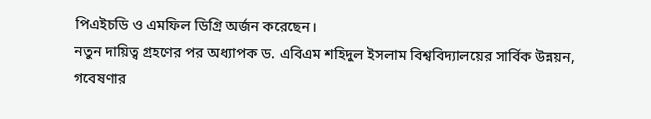পিএইচডি ও এমফিল ডিগ্রি অর্জন করেছেন।
নতুন দায়িত্ব গ্রহণের পর অধ্যাপক ড. এবিএম শহিদুল ইসলাম বিশ্ববিদ্যালয়ের সার্বিক উন্নয়ন, গবেষণার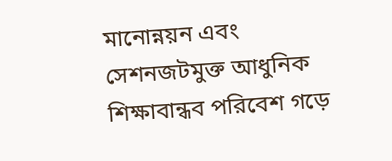মানোন্নয়ন এবং সেশনজটমুক্ত আধুনিক শিক্ষাবান্ধব পরিবেশ গড়ে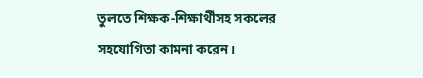তুলতে শিক্ষক-শিক্ষার্থীসহ সকলের সহযোগিতা কামনা করেন।